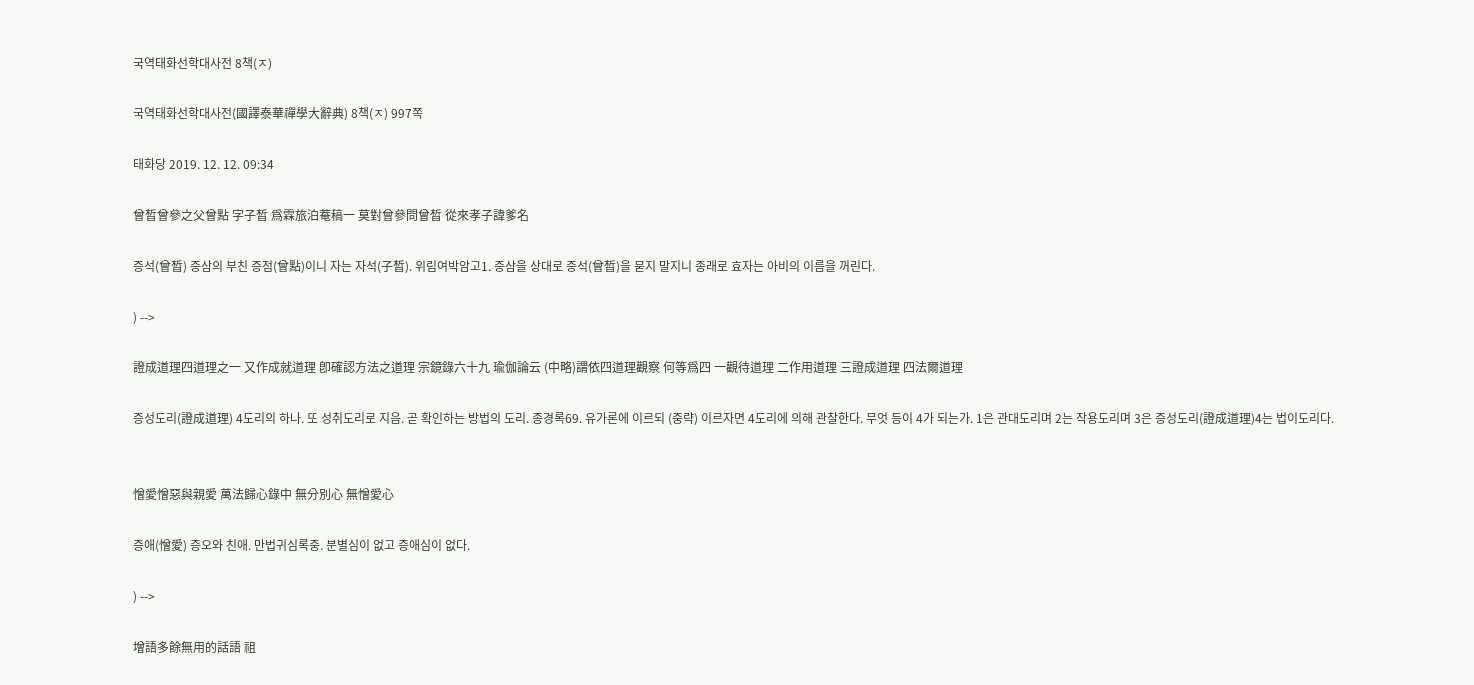국역태화선학대사전 8책(ㅈ)

국역태화선학대사전(國譯泰華禪學大辭典) 8책(ㅈ) 997쪽

태화당 2019. 12. 12. 09:34

曾晳曾參之父曾點 字子晳 爲霖旅泊菴稿一 莫對曾參問曾晳 從來孝子諱爹名

증석(曾晳) 증삼의 부친 증점(曾點)이니 자는 자석(子晳). 위림여박암고1. 증삼을 상대로 증석(曾晳)을 묻지 말지니 종래로 효자는 아비의 이름을 꺼린다.

) -->

證成道理四道理之一 又作成就道理 卽確認方法之道理 宗鏡錄六十九 瑜伽論云 (中略)謂依四道理觀察 何等爲四 一觀待道理 二作用道理 三證成道理 四法爾道理

증성도리(證成道理) 4도리의 하나. 또 성취도리로 지음. 곧 확인하는 방법의 도리. 종경록69. 유가론에 이르되 (중략) 이르자면 4도리에 의해 관찰한다. 무엇 등이 4가 되는가. 1은 관대도리며 2는 작용도리며 3은 증성도리(證成道理)4는 법이도리다.


憎愛憎惡與親愛 萬法歸心錄中 無分別心 無憎愛心

증애(憎愛) 증오와 친애. 만법귀심록중. 분별심이 없고 증애심이 없다.

) -->

增語多餘無用的話語 祖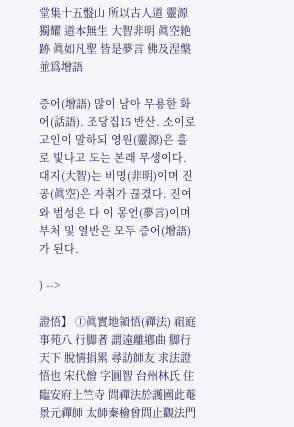堂集十五盤山 所以古人道 靈源獨耀 道本無生 大智非明 眞空絶跡 眞如凡聖 皆是夢言 佛及涅槃 並爲增語

증어(增語) 많이 남아 무용한 화어(話語). 조당집15 반산. 소이로 고인이 말하되 영원(靈源)은 홀로 빛나고 도는 본래 무생이다. 대지(大智)는 비명(非明)이며 진공(眞空)은 자취가 끊겼다. 진여와 범성은 다 이 몽언(夢言)이며 부처 및 열반은 모두 증어(增語)가 된다.

) -->

證悟】 ①眞實地領悟(禪法) 祖庭事苑八 行脚者 謂遠離鄕曲 脚行天下 脫情捐累 尋訪師友 求法證悟也 宋代僧 字圓智 台州林氏 住臨安府上竺寺 問禪法於護國此菴景元禪師 太師秦檜曾問止觀法門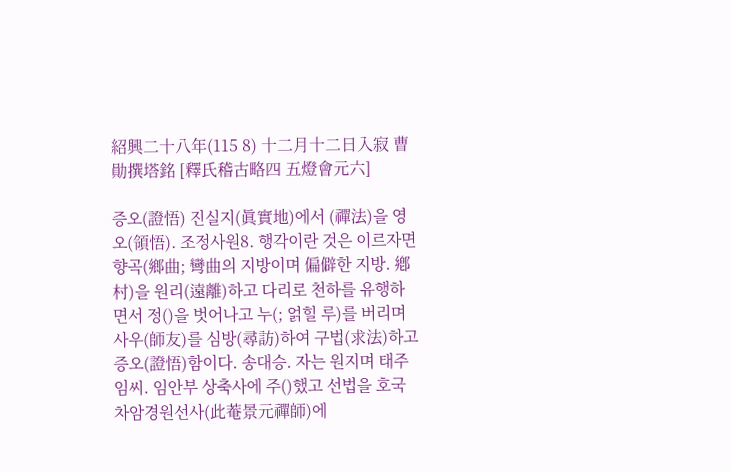紹興二十八年(115 8) 十二月十二日入寂 曹勛撰塔銘 [釋氏稽古略四 五燈會元六]

증오(證悟) 진실지(眞實地)에서 (禪法)을 영오(領悟). 조정사원8. 행각이란 것은 이르자면 향곡(鄉曲; 彎曲의 지방이며 偏僻한 지방. 鄕村)을 원리(遠離)하고 다리로 천하를 유행하면서 정()을 벗어나고 누(; 얽힐 루)를 버리며 사우(師友)를 심방(尋訪)하여 구법(求法)하고 증오(證悟)함이다. 송대승. 자는 원지며 태주 임씨. 임안부 상축사에 주()했고 선법을 호국 차암경원선사(此菴景元禪師)에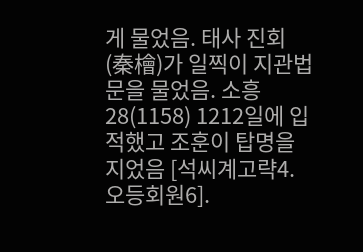게 물었음. 태사 진회(秦檜)가 일찍이 지관법문을 물었음. 소흥 28(1158) 1212일에 입적했고 조훈이 탑명을 지었음 [석씨계고략4. 오등회원6].